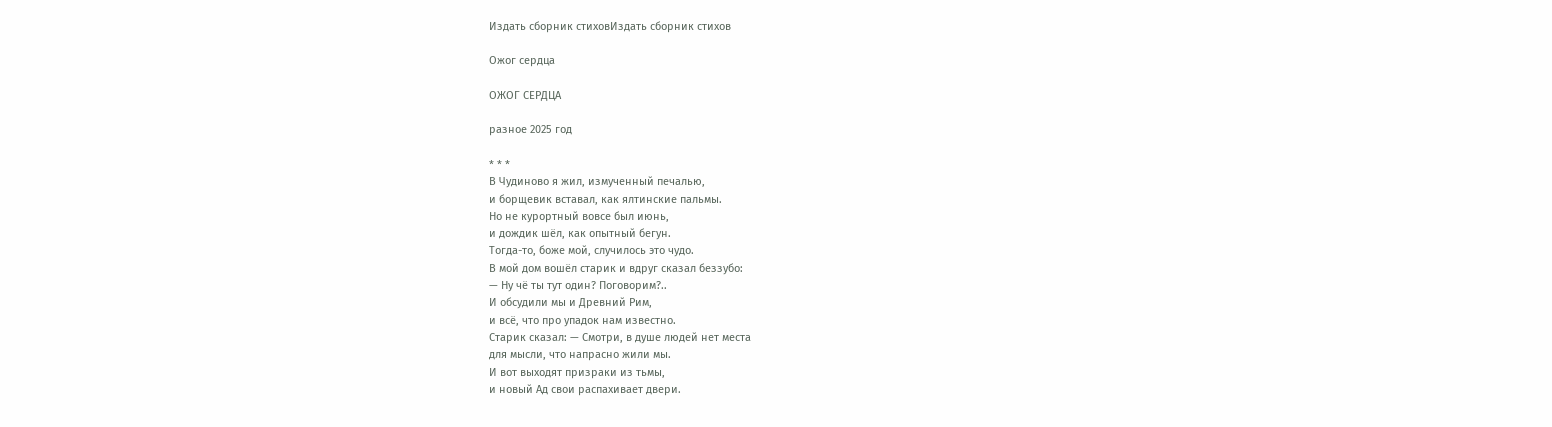Издать сборник стиховИздать сборник стихов

Ожог сердца

ОЖОГ СЕРДЦА

разное 2025 год

* * *
В Чудиново я жил, измученный печалью,
и борщевик вставал, как ялтинские пальмы.
Но не курортный вовсе был июнь,
и дождик шёл, как опытный бегун.
Тогда-то, боже мой, случилось это чудо.
В мой дом вошёл старик и вдруг сказал беззубо:
— Ну чё ты тут один? Поговорим?..
И обсудили мы и Древний Рим,
и всё, что про упадок нам известно.
Старик сказал: — Смотри, в душе людей нет места
для мысли, что напрасно жили мы.
И вот выходят призраки из тьмы,
и новый Ад свои распахивает двери.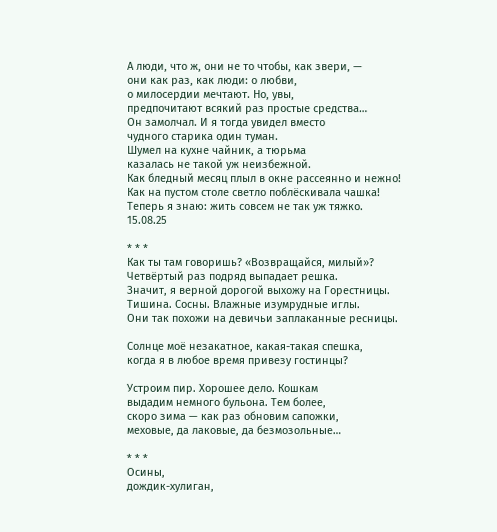А люди, что ж, они не то чтобы, как звери, —
они как раз, как люди: о любви,
о милосердии мечтают. Но, увы,
предпочитают всякий раз простые средства…
Он замолчал. И я тогда увидел вместо
чудного старика один туман.
Шумел на кухне чайник, а тюрьма
казалась не такой уж неизбежной.
Как бледный месяц плыл в окне рассеянно и нежно!
Как на пустом столе светло поблёскивала чашка!
Теперь я знаю: жить совсем не так уж тяжко.
15.08.25

* * *
Как ты там говоришь? «Возвращайся, милый»?
Четвёртый раз подряд выпадает решка.
Значит, я верной дорогой выхожу на Горестницы.
Тишина. Сосны. Влажные изумрудные иглы.
Они так похожи на девичьи заплаканные ресницы.

Солнце моё незакатное, какая-такая спешка,
когда я в любое время привезу гостинцы?

Устроим пир. Хорошее дело. Кошкам
выдадим немного бульона. Тем более,
скоро зима — как раз обновим сапожки,
меховые, да лаковые, да безмозольные…

* * *
Осины,
дождик-хулиган,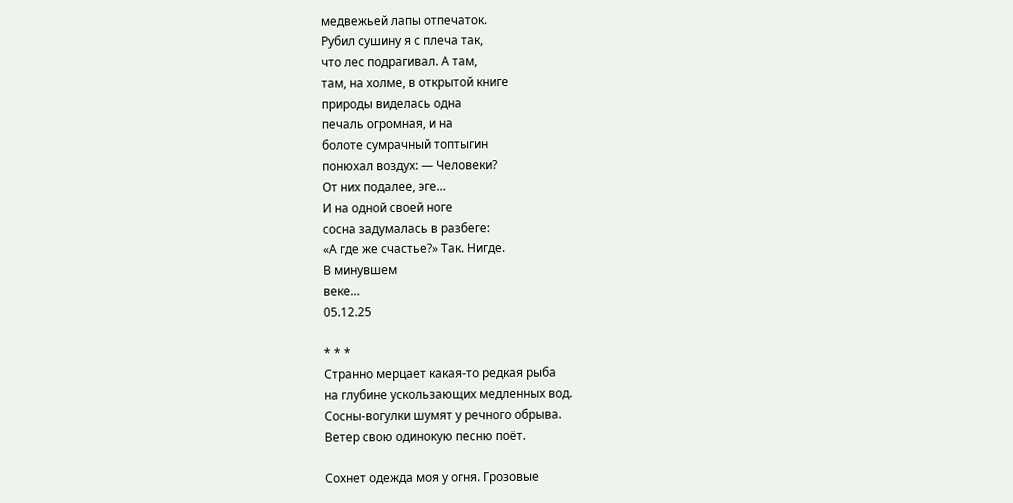медвежьей лапы отпечаток.
Рубил сушину я с плеча так,
что лес подрагивал. А там,
там, на холме, в открытой книге
природы виделась одна
печаль огромная, и на
болоте сумрачный топтыгин
понюхал воздух: — Человеки?
От них подалее, эге…
И на одной своей ноге
сосна задумалась в разбеге:
«А где же счастье?» Так. Нигде.
В минувшем
веке…
05.12.25

* * *
Странно мерцает какая-то редкая рыба
на глубине ускользающих медленных вод.
Сосны-вогулки шумят у речного обрыва.
Ветер свою одинокую песню поёт.

Сохнет одежда моя у огня. Грозовые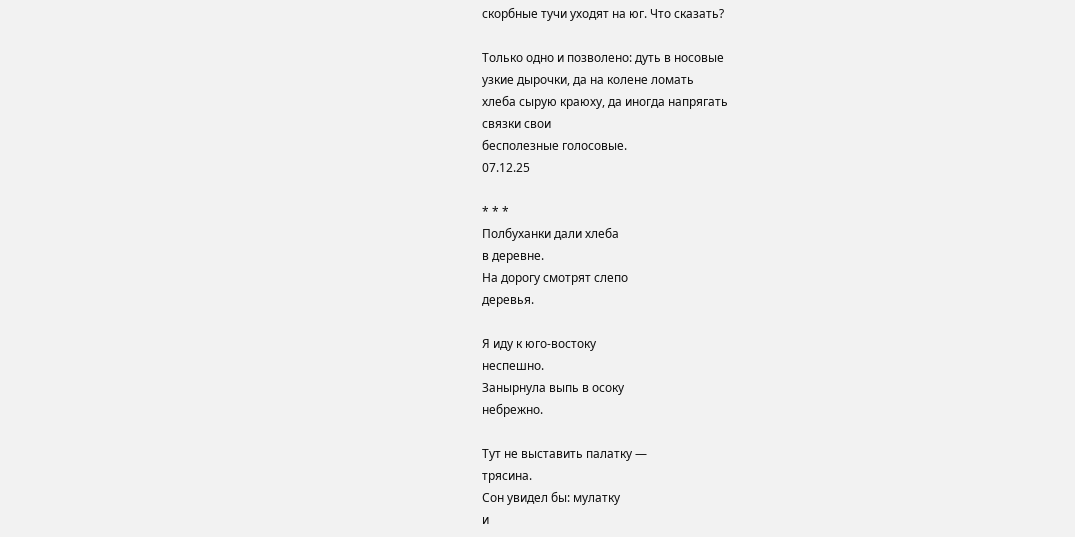скорбные тучи уходят на юг. Что сказать?

Только одно и позволено: дуть в носовые
узкие дырочки, да на колене ломать
хлеба сырую краюху, да иногда напрягать
связки свои
бесполезные голосовые.
07.12.25

* * *
Полбуханки дали хлеба
в деревне.
На дорогу смотрят слепо
деревья.

Я иду к юго-востоку
неспешно.
Занырнула выпь в осоку
небрежно.

Тут не выставить палатку —
трясина.
Сон увидел бы: мулатку
и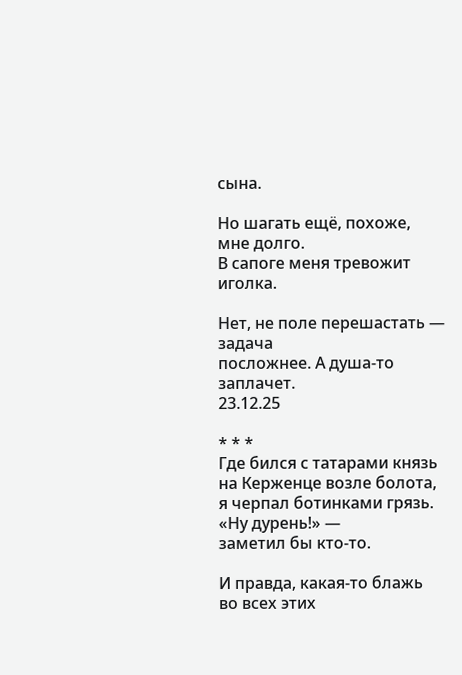сына.

Но шагать ещё, похоже,
мне долго.
В сапоге меня тревожит
иголка.

Нет, не поле перешастать —
задача
посложнее. А душа-то
заплачет.
23.12.25

* * *
Где бился с татарами князь
на Керженце возле болота,
я черпал ботинками грязь.
«Ну дурень!» —
заметил бы кто-то.

И правда, какая-то блажь
во всех этих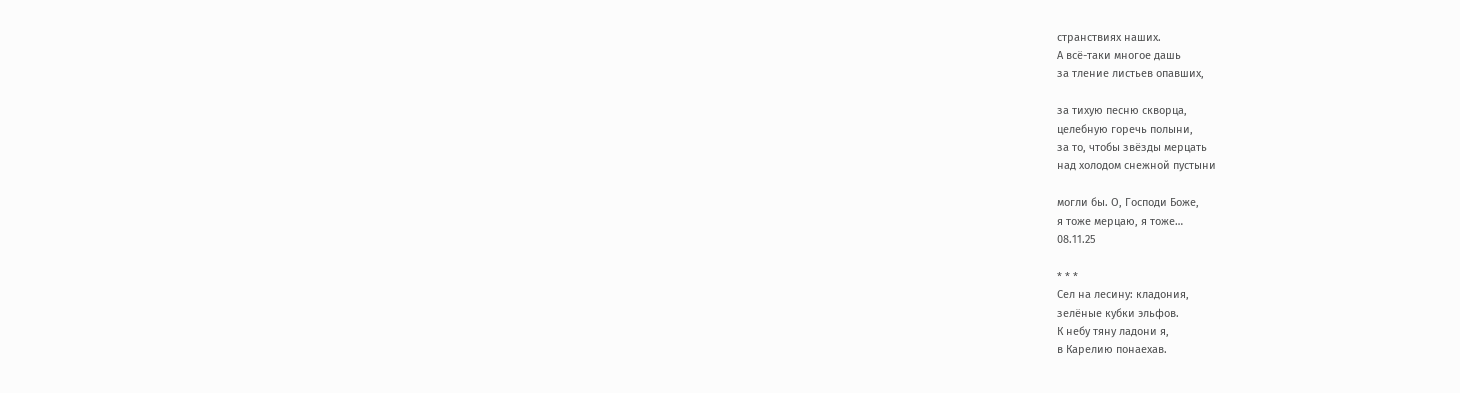странствиях наших.
А всё-таки многое дашь
за тление листьев опавших,

за тихую песню скворца,
целебную горечь полыни,
за то, чтобы звёзды мерцать
над холодом снежной пустыни

могли бы. О, Господи Боже,
я тоже мерцаю, я тоже…
08.11.25

* * *
Сел на лесину: кладония,
зелёные кубки эльфов.
К небу тяну ладони я,
в Карелию понаехав.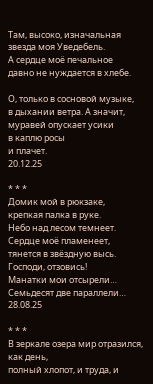Там, высоко, изначальная
звезда моя Уведебель.
А сердце моё печальное
давно не нуждается в хлебе.

О, только в сосновой музыке,
в дыхании ветра. А значит,
муравей опускает усики
в каплю росы
и плачет.
20.12.25

* * *
Домик мой в рюкзаке,
крепкая палка в руке.
Небо над лесом темнеет.
Сердце моё пламенеет,
тянется в звёздную высь.
Господи, отзовись!
Манатки мои отсырели…
Семьдесят две параллели…
28.08.25

* * *
В зеркале озера мир отразился, как день,
полный хлопот, и труда, и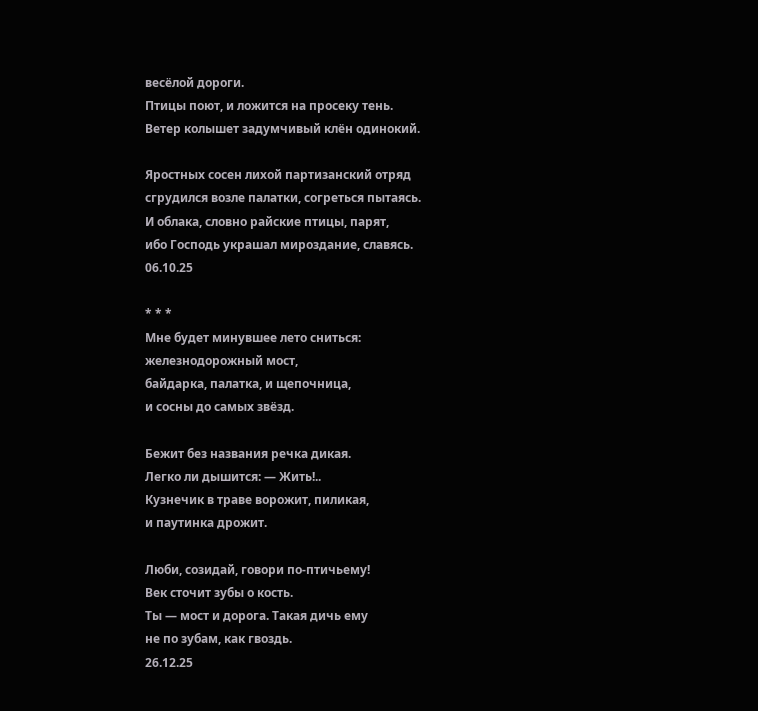весёлой дороги.
Птицы поют, и ложится на просеку тень.
Ветер колышет задумчивый клён одинокий.

Яростных сосен лихой партизанский отряд
сгрудился возле палатки, согреться пытаясь.
И облака, словно райские птицы, парят,
ибо Господь украшал мироздание, славясь.
06.10.25

* * *
Мне будет минувшее лето сниться:
железнодорожный мост,
байдарка, палатка, и щепочница,
и сосны до самых звёзд.

Бежит без названия речка дикая.
Легко ли дышится: — Жить!..
Кузнечик в траве ворожит, пиликая,
и паутинка дрожит.

Люби, созидай, говори по-птичьему!
Век сточит зубы о кость.
Ты — мост и дорога. Такая дичь ему
не по зубам, как гвоздь.
26.12.25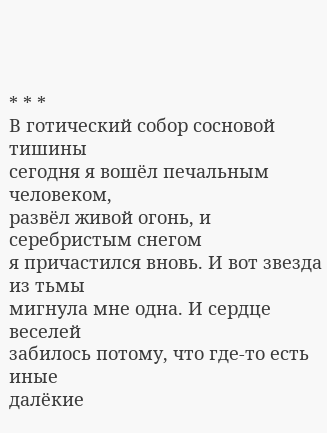* * *
В готический собор сосновой тишины
сегодня я вошёл печальным человеком,
развёл живой огонь, и серебристым снегом
я причастился вновь. И вот звезда из тьмы
мигнула мне одна. И сердце веселей
забилось потому, что где-то есть иные
далёкие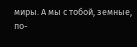миры. А мы с тобой, земные,
по-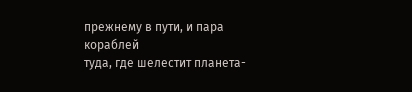прежнему в пути, и пара кораблей
туда, где шелестит планета-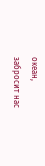океан,
забросит нас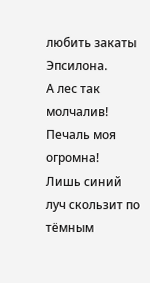любить закаты Эпсилона.
А лес так молчалив! Печаль моя огромна!
Лишь синий луч скользит по тёмным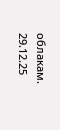облакам.
29.12.25